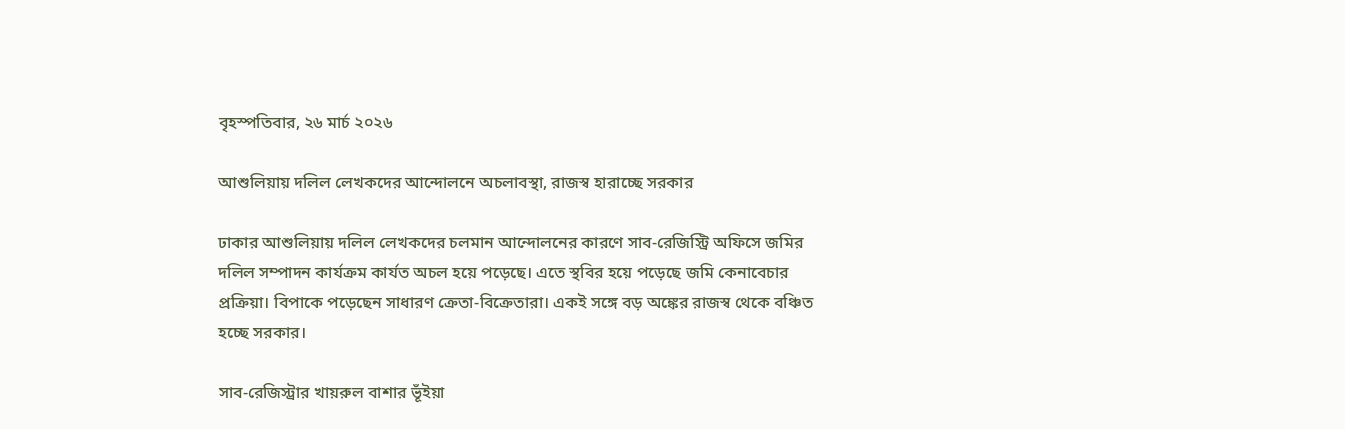বৃহস্পতিবার, ২৬ মার্চ ২০২৬

আশুলিয়ায় দলিল লেখকদের আন্দোলনে অচলাবস্থা, রাজস্ব হারাচ্ছে সরকার

ঢাকার আশুলিয়ায় দলিল লেখকদের চলমান আন্দোলনের কারণে সাব-রেজিস্ট্রি অফিসে জমির দলিল সম্পাদন কার্যক্রম কার্যত অচল হয়ে পড়েছে। এতে স্থবির হয়ে পড়েছে জমি কেনাবেচার প্রক্রিয়া। বিপাকে পড়েছেন সাধারণ ক্রেতা-বিক্রেতারা। একই সঙ্গে বড় অঙ্কের রাজস্ব থেকে বঞ্চিত হচ্ছে সরকার।

সাব-রেজিস্ট্রার খায়রুল বাশার ভূঁইয়া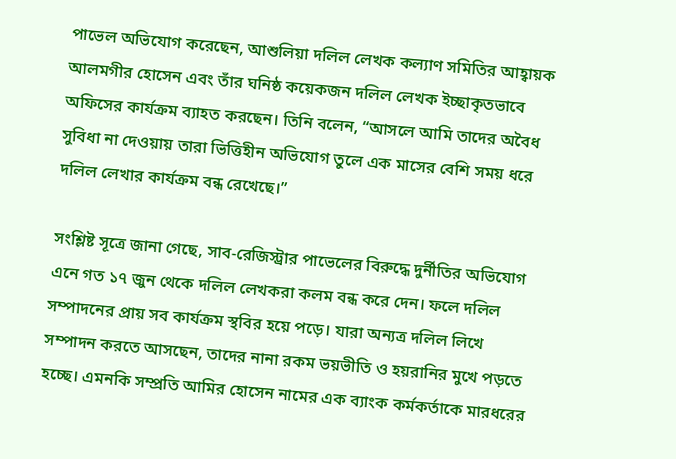পাভেল অভিযোগ করেছেন, আশুলিয়া দলিল লেখক কল্যাণ সমিতির আহ্বায়ক আলমগীর হোসেন এবং তাঁর ঘনিষ্ঠ কয়েকজন দলিল লেখক ইচ্ছাকৃতভাবে অফিসের কার্যক্রম ব্যাহত করছেন। তিনি বলেন, “আসলে আমি তাদের অবৈধ সুবিধা না দেওয়ায় তারা ভিত্তিহীন অভিযোগ তুলে এক মাসের বেশি সময় ধরে দলিল লেখার কার্যক্রম বন্ধ রেখেছে।”

সংশ্লিষ্ট সূত্রে জানা গেছে, সাব-রেজিস্ট্রার পাভেলের বিরুদ্ধে দুর্নীতির অভিযোগ এনে গত ১৭ জুন থেকে দলিল লেখকরা কলম বন্ধ করে দেন। ফলে দলিল সম্পাদনের প্রায় সব কার্যক্রম স্থবির হয়ে পড়ে। যারা অন্যত্র দলিল লিখে সম্পাদন করতে আসছেন, তাদের নানা রকম ভয়ভীতি ও হয়রানির মুখে পড়তে হচ্ছে। এমনকি সম্প্রতি আমির হোসেন নামের এক ব্যাংক কর্মকর্তাকে মারধরের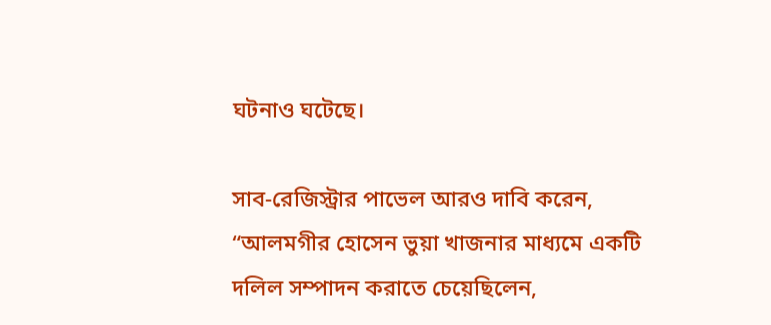ঘটনাও ঘটেছে।

সাব-রেজিস্ট্রার পাভেল আরও দাবি করেন, “আলমগীর হোসেন ভুয়া খাজনার মাধ্যমে একটি দলিল সম্পাদন করাতে চেয়েছিলেন,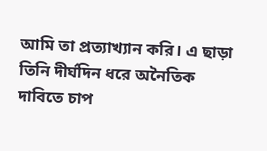আমি তা প্রত্যাখ্যান করি। এ ছাড়া তিনি দীর্ঘদিন ধরে অনৈতিক দাবিতে চাপ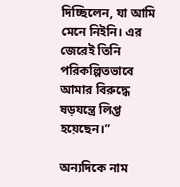দিচ্ছিলেন, যা আমি মেনে নিইনি। এর জেরেই তিনি পরিকল্পিতভাবে আমার বিরুদ্ধে ষড়যন্ত্রে লিপ্ত হয়েছেন।”

অন্যদিকে নাম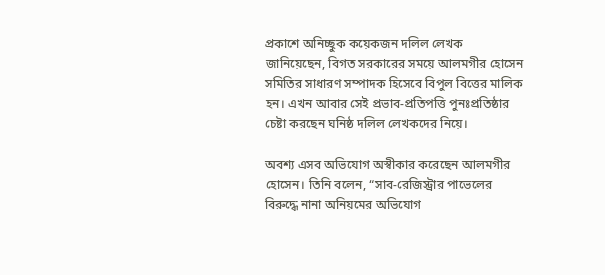প্রকাশে অনিচ্ছুক কয়েকজন দলিল লেখক জানিয়েছেন, বিগত সরকারের সময়ে আলমগীর হোসেন সমিতির সাধারণ সম্পাদক হিসেবে বিপুল বিত্তের মালিক হন। এখন আবার সেই প্রভাব-প্রতিপত্তি পুনঃপ্রতিষ্ঠার চেষ্টা করছেন ঘনিষ্ঠ দলিল লেখকদের নিয়ে।

অবশ্য এসব অভিযোগ অস্বীকার করেছেন আলমগীর হোসেন। তিনি বলেন, “সাব-রেজিস্ট্রার পাভেলের বিরুদ্ধে নানা অনিয়মের অভিযোগ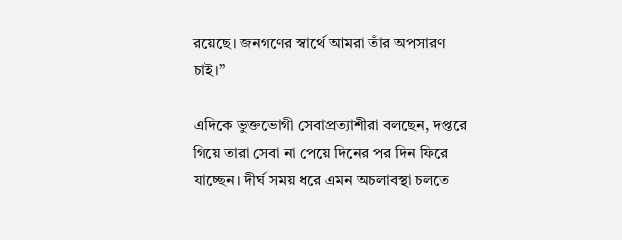রয়েছে। জনগণের স্বার্থে আমরা তাঁর অপসারণ চাই।”

এদিকে ভুক্তভোগী সেবাপ্রত্যাশীরা বলছেন, দপ্তরে গিয়ে তারা সেবা না পেয়ে দিনের পর দিন ফিরে যাচ্ছেন। দীর্ঘ সময় ধরে এমন অচলাবস্থা চলতে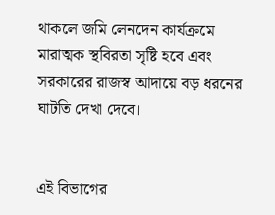থাকলে জমি লেনদেন কার্যক্রমে মারাত্মক স্থবিরতা সৃষ্টি হবে এবং সরকারের রাজস্ব আদায়ে বড় ধরনের ঘাটতি দেখা দেবে।


এই বিভাগের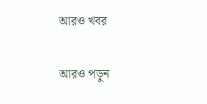আরও খবর

আরও পড়ুন